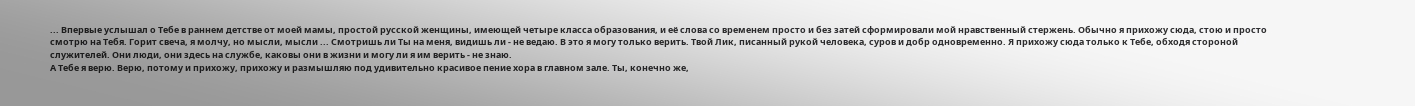... Впервые услышал о Тебе в раннем детстве от моей мамы, простой русской женщины, имеющей четыре класса образования, и её слова со временем просто и без затей сформировали мой нравственный стержень. Обычно я прихожу сюда, стою и просто смотрю на Тебя. Горит свеча, я молчу, но мысли, мысли ... Смотришь ли Ты на меня, видишь ли - не ведаю. В это я могу только верить. Твой Лик, писанный рукой человека, суров и добр одновременно. Я прихожу сюда только к Тебе, обходя стороной служителей. Они люди, они здесь на службе, каковы они в жизни и могу ли я им верить - не знаю.
А Тебе я верю. Верю, потому и прихожу, прихожу и размышляю под удивительно красивое пение хора в главном зале. Ты, конечно же,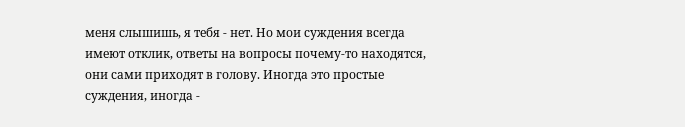меня слышишь, я тебя - нет. Но мои суждения всегда имеют отклик, ответы на вопросы почему-то находятся, они сами приходят в голову. Иногда это простые суждения, иногда -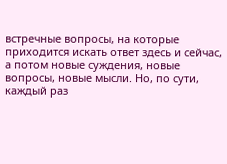встречные вопросы, на которые приходится искать ответ здесь и сейчас, а потом новые суждения, новые вопросы, новые мысли. Но, по сути, каждый раз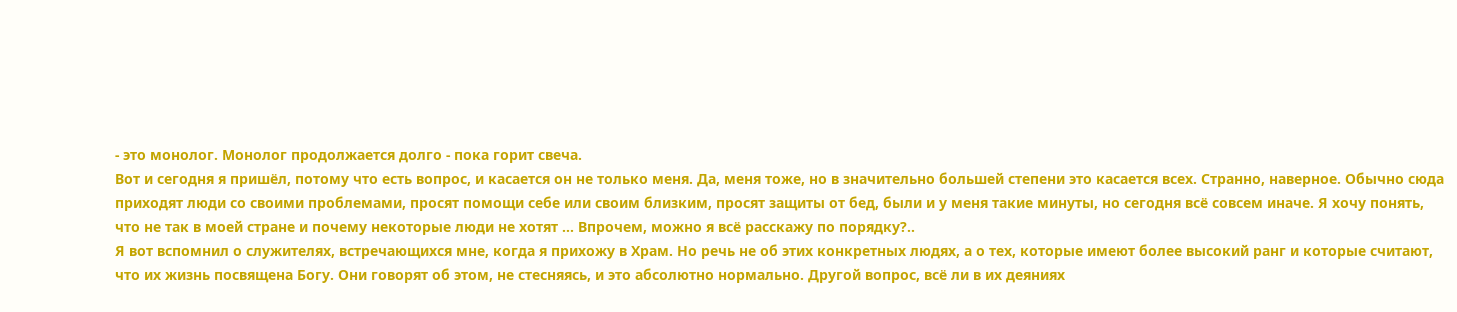- это монолог. Монолог продолжается долго - пока горит свеча.
Вот и сегодня я пришёл, потому что есть вопрос, и касается он не только меня. Да, меня тоже, но в значительно большей степени это касается всех. Странно, наверное. Обычно сюда приходят люди со своими проблемами, просят помощи себе или своим близким, просят защиты от бед, были и у меня такие минуты, но сегодня всё совсем иначе. Я хочу понять, что не так в моей стране и почему некоторые люди не хотят ... Впрочем, можно я всё расскажу по порядку?..
Я вот вспомнил о служителях, встречающихся мне, когда я прихожу в Храм. Но речь не об этих конкретных людях, а о тех, которые имеют более высокий ранг и которые считают, что их жизнь посвящена Богу. Они говорят об этом, не стесняясь, и это абсолютно нормально. Другой вопрос, всё ли в их деяниях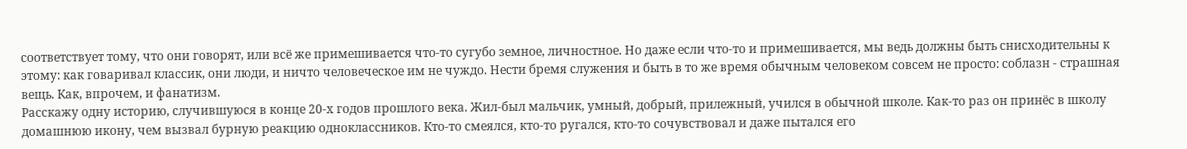соответствует тому, что они говорят, или всё же примешивается что-то сугубо земное, личностное. Но даже если что-то и примешивается, мы ведь должны быть снисходительны к этому: как говаривал классик, они люди, и ничто человеческое им не чуждо. Нести бремя служения и быть в то же время обычным человеком совсем не просто: соблазн - страшная вещь. Как, впрочем, и фанатизм.
Расскажу одну историю, случившуюся в конце 20-х годов прошлого века. Жил-был мальчик, умный, добрый, прилежный, учился в обычной школе. Как-то раз он принёс в школу домашнюю икону, чем вызвал бурную реакцию одноклассников. Кто-то смеялся, кто-то ругался, кто-то сочувствовал и даже пытался его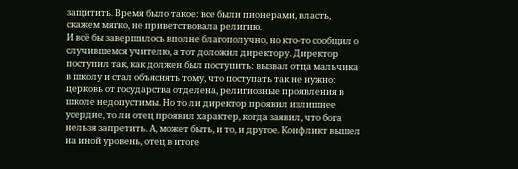защитить. Время было такое: все были пионерами, власть, скажем мягко, не приветствовала религию.
И всё бы завершилось вполне благополучно, но кто-то сообщил о случившемся учителю, а тот доложил директору. Директор поступил так, как должен был поступить: вызвал отца мальчика в школу и стал объяснять тому, что поступать так не нужно: церковь от государства отделена, религиозные проявления в школе недопустимы. Но то ли директор проявил излишнее усердие, то ли отец проявил характер, когда заявил, что бога нельзя запретить. А, может быть, и то, и другое. Конфликт вышел на иной уровень, отец в итоге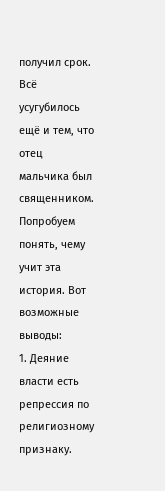получил срок. Всё усугубилось ещё и тем, что отец мальчика был священником.
Попробуем понять, чему учит эта история. Вот возможные выводы:
1. Деяние власти есть репрессия по религиозному признаку.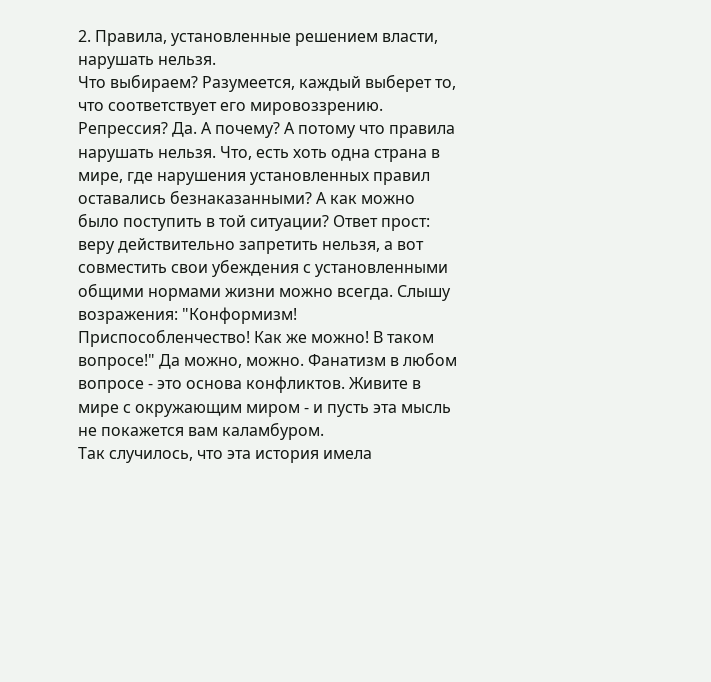2. Правила, установленные решением власти, нарушать нельзя.
Что выбираем? Разумеется, каждый выберет то, что соответствует его мировоззрению. Репрессия? Да. А почему? А потому что правила нарушать нельзя. Что, есть хоть одна страна в мире, где нарушения установленных правил оставались безнаказанными? А как можно было поступить в той ситуации? Ответ прост: веру действительно запретить нельзя, а вот совместить свои убеждения с установленными общими нормами жизни можно всегда. Слышу возражения: "Конформизм! Приспособленчество! Как же можно! В таком вопросе!" Да можно, можно. Фанатизм в любом вопросе - это основа конфликтов. Живите в мире с окружающим миром - и пусть эта мысль не покажется вам каламбуром.
Так случилось, что эта история имела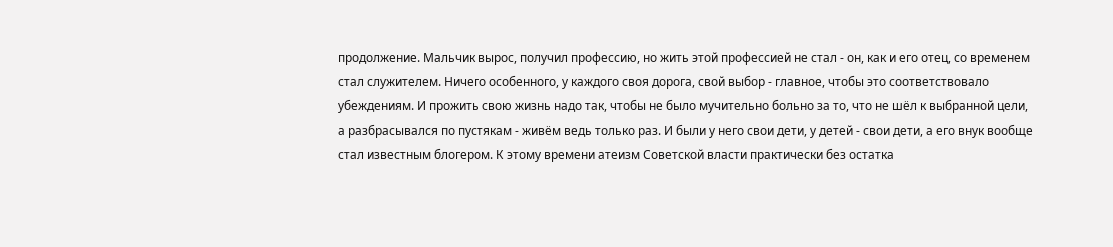продолжение. Мальчик вырос, получил профессию, но жить этой профессией не стал - он, как и его отец, со временем стал служителем. Ничего особенного, у каждого своя дорога, свой выбор - главное, чтобы это соответствовало убеждениям. И прожить свою жизнь надо так, чтобы не было мучительно больно за то, что не шёл к выбранной цели, а разбрасывался по пустякам - живём ведь только раз. И были у него свои дети, у детей - свои дети, а его внук вообще стал известным блогером. К этому времени атеизм Советской власти практически без остатка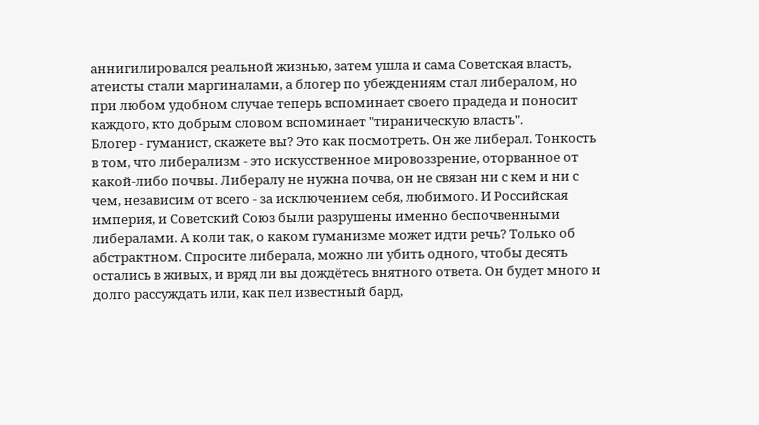аннигилировался реальной жизнью, затем ушла и сама Советская власть, атеисты стали маргиналами, а блогер по убеждениям стал либералом, но при любом удобном случае теперь вспоминает своего прадеда и поносит каждого, кто добрым словом вспоминает "тираническую власть".
Блогер - гуманист, скажете вы? Это как посмотреть. Он же либерал. Тонкость в том, что либерализм - это искусственное мировоззрение, оторванное от какой-либо почвы. Либералу не нужна почва, он не связан ни с кем и ни с чем, независим от всего - за исключением себя, любимого. И Российская империя, и Советский Союз были разрушены именно беспочвенными либералами. А коли так, о каком гуманизме может идти речь? Только об абстрактном. Спросите либерала, можно ли убить одного, чтобы десять остались в живых, и вряд ли вы дождётесь внятного ответа. Он будет много и долго рассуждать или, как пел известный бард,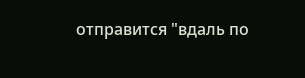отправится "вдаль по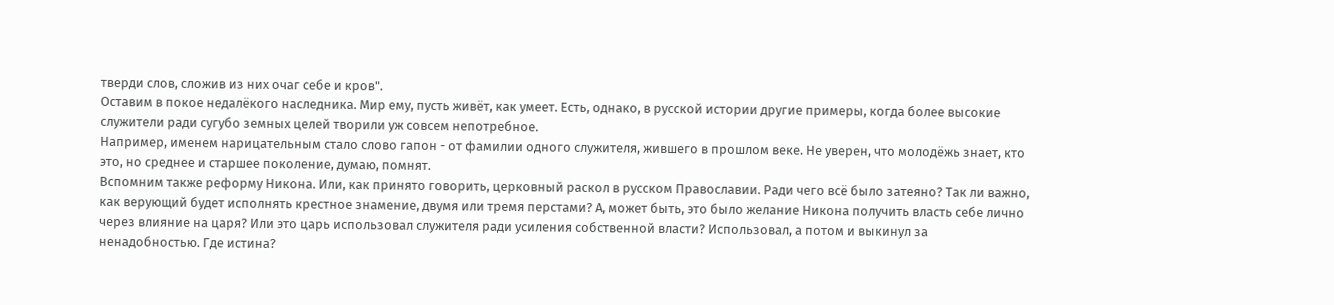тверди слов, сложив из них очаг себе и кров".
Оставим в покое недалёкого наследника. Мир ему, пусть живёт, как умеет. Есть, однако, в русской истории другие примеры, когда более высокие служители ради сугубо земных целей творили уж совсем непотребное.
Например, именем нарицательным стало слово гапон - от фамилии одного служителя, жившего в прошлом веке. Не уверен, что молодёжь знает, кто это, но среднее и старшее поколение, думаю, помнят.
Вспомним также реформу Никона. Или, как принято говорить, церковный раскол в русском Православии. Ради чего всё было затеяно? Так ли важно, как верующий будет исполнять крестное знамение, двумя или тремя перстами? А, может быть, это было желание Никона получить власть себе лично через влияние на царя? Или это царь использовал служителя ради усиления собственной власти? Использовал, а потом и выкинул за ненадобностью. Где истина?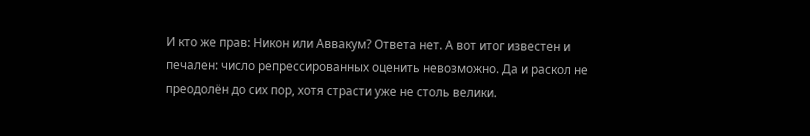И кто же прав: Никон или Аввакум? Ответа нет. А вот итог известен и печален: число репрессированных оценить невозможно. Да и раскол не преодолён до сих пор, хотя страсти уже не столь велики.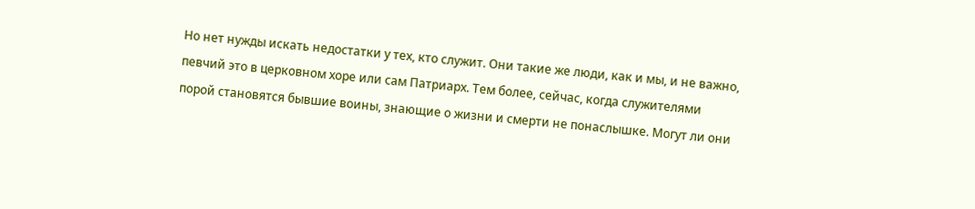Но нет нужды искать недостатки у тех, кто служит. Они такие же люди, как и мы, и не важно, певчий это в церковном хоре или сам Патриарх. Тем более, сейчас, когда служителями порой становятся бывшие воины, знающие о жизни и смерти не понаслышке. Могут ли они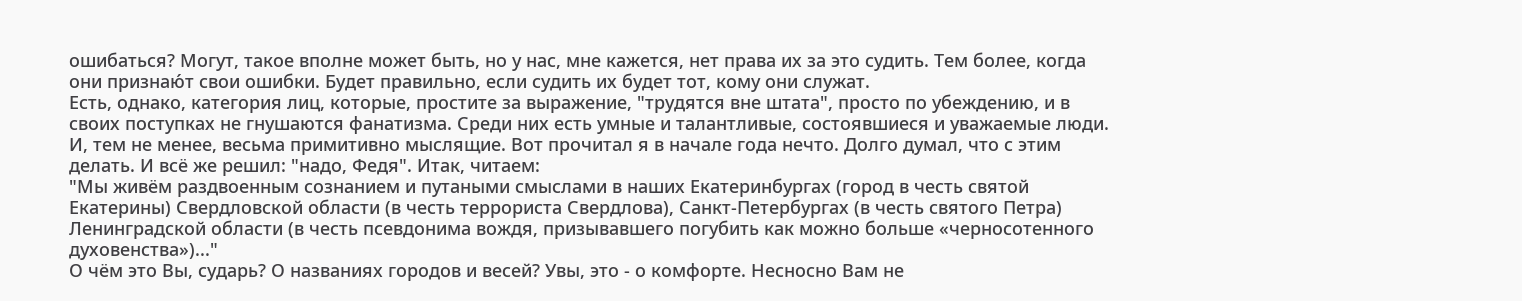ошибаться? Могут, такое вполне может быть, но у нас, мне кажется, нет права их за это судить. Тем более, когда они признаю́т свои ошибки. Будет правильно, если судить их будет тот, кому они служат.
Есть, однако, категория лиц, которые, простите за выражение, "трудятся вне штата", просто по убеждению, и в своих поступках не гнушаются фанатизма. Среди них есть умные и талантливые, состоявшиеся и уважаемые люди. И, тем не менее, весьма примитивно мыслящие. Вот прочитал я в начале года нечто. Долго думал, что с этим делать. И всё же решил: "надо, Федя". Итак, читаем:
"Мы живём раздвоенным сознанием и путаными смыслами в наших Екатеринбургах (город в честь святой Екатерины) Свердловской области (в честь террориста Свердлова), Санкт-Петербургах (в честь святого Петра) Ленинградской области (в честь псевдонима вождя, призывавшего погубить как можно больше «черносотенного духовенства»)..."
О чём это Вы, сударь? О названиях городов и весей? Увы, это - о комфорте. Несносно Вам не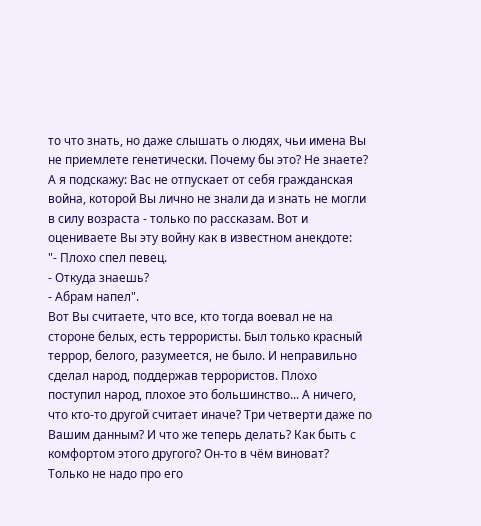то что знать, но даже слышать о людях, чьи имена Вы не приемлете генетически. Почему бы это? Не знаете? А я подскажу: Вас не отпускает от себя гражданская война, которой Вы лично не знали да и знать не могли в силу возраста - только по рассказам. Вот и оцениваете Вы эту войну как в известном анекдоте:
"- Плохо спел певец.
- Откуда знаешь?
- Абрам напел".
Вот Вы считаете, что все, кто тогда воевал не на стороне белых, есть террористы. Был только красный террор, белого, разумеется, не было. И неправильно сделал народ, поддержав террористов. Плохо поступил народ, плохое это большинство... А ничего, что кто-то другой считает иначе? Три четверти даже по Вашим данным? И что же теперь делать? Как быть с комфортом этого другого? Он-то в чём виноват? Только не надо про его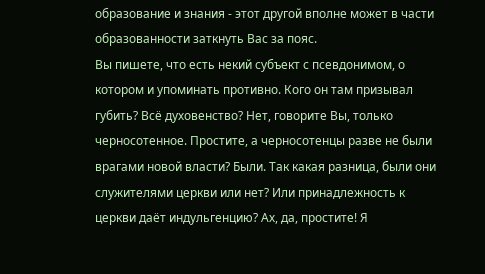образование и знания - этот другой вполне может в части образованности заткнуть Вас за пояс.
Вы пишете, что есть некий субъект с псевдонимом, о котором и упоминать противно. Кого он там призывал губить? Всё духовенство? Нет, говорите Вы, только черносотенное. Простите, а черносотенцы разве не были врагами новой власти? Были. Так какая разница, были они служителями церкви или нет? Или принадлежность к церкви даёт индульгенцию? Ах, да, простите! Я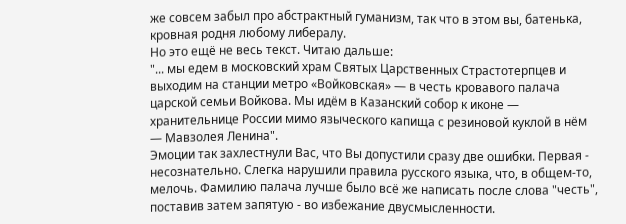же совсем забыл про абстрактный гуманизм, так что в этом вы, батенька, кровная родня любому либералу.
Но это ещё не весь текст. Читаю дальше:
"... мы едем в московский храм Святых Царственных Страстотерпцев и выходим на станции метро «Войковская» — в честь кровавого палача царской семьи Войкова. Мы идём в Казанский собор к иконе — хранительнице России мимо языческого капища с резиновой куклой в нём — Мавзолея Ленина".
Эмоции так захлестнули Вас, что Вы допустили сразу две ошибки. Первая - несознательно. Слегка нарушили правила русского языка, что, в общем-то, мелочь. Фамилию палача лучше было всё же написать после слова "честь", поставив затем запятую - во избежание двусмысленности.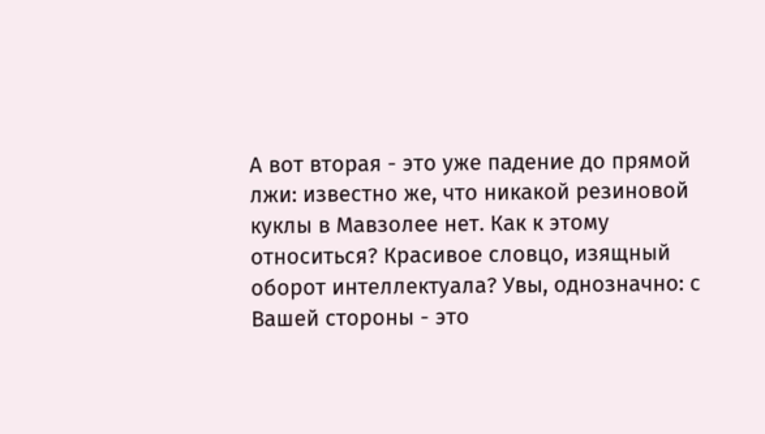А вот вторая - это уже падение до прямой лжи: известно же, что никакой резиновой куклы в Мавзолее нет. Как к этому относиться? Красивое словцо, изящный оборот интеллектуала? Увы, однозначно: с Вашей стороны - это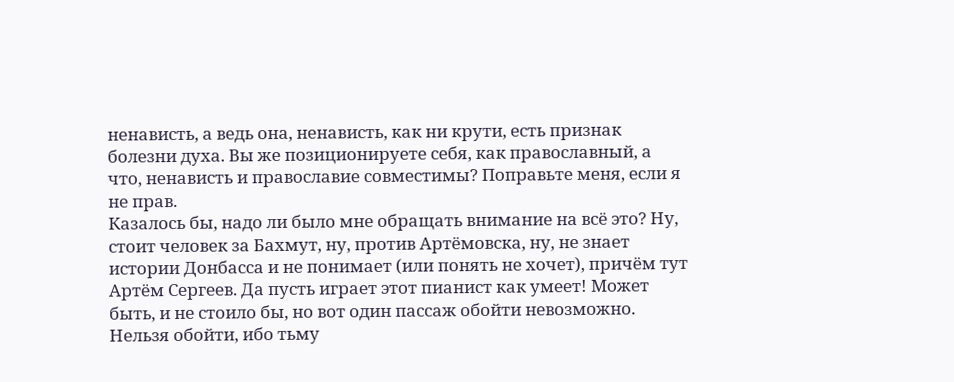ненависть, а ведь она, ненависть, как ни крути, есть признак болезни духа. Вы же позиционируете себя, как православный, а что, ненависть и православие совместимы? Поправьте меня, если я не прав.
Казалось бы, надо ли было мне обращать внимание на всё это? Ну, стоит человек за Бахмут, ну, против Артёмовска, ну, не знает истории Донбасса и не понимает (или понять не хочет), причём тут Артём Сергеев. Да пусть играет этот пианист как умеет! Может быть, и не стоило бы, но вот один пассаж обойти невозможно. Нельзя обойти, ибо тьму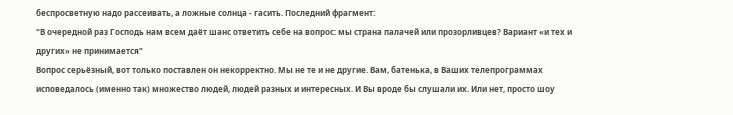беспросветную надо рассеивать, а ложные солнца - гасить. Последний фрагмент:
"В очередной раз Господь нам всем даёт шанс ответить себе на вопрос: мы страна палачей или прозорливцев? Вариант «и тех и других» не принимается"
Вопрос серьёзный, вот только поставлен он некорректно. Мы не те и не другие. Вам, батенька, в Ваших телепрограммах исповедалось (именно так) множество людей, людей разных и интересных. И Вы вроде бы слушали их. Или нет, просто шоу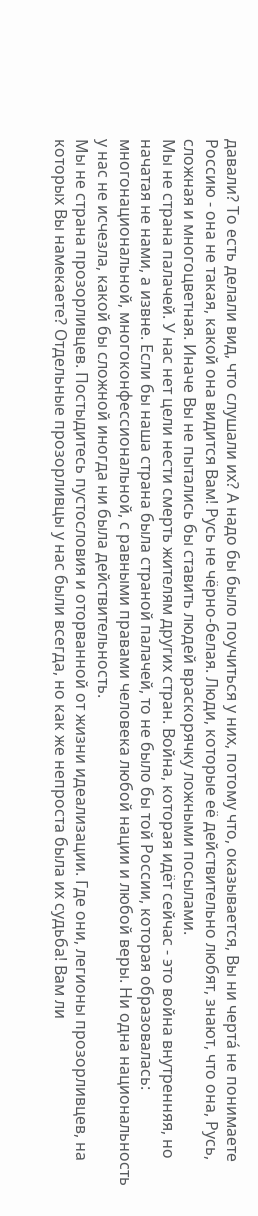давали? То есть делали вид, что слушали их? А надо бы было поучиться у них, потому что, оказывается, Вы ни черта́ не понимаете Россию - она не такая, какой она видится Вам! Русь не чёрно-белая. Люди, которые её действительно любят, знают, что она, Русь, сложная и многоцветная. Иначе Вы не пытались бы ставить людей враскорячку ложными посылами.
Мы не страна палачей. У нас нет цели нести смерть жителям других стран. Война, которая идёт сейчас - это война внутренняя, но начатая не нами, а извне. Если бы наша страна была страной палачей, то не было бы той России, которая образовалась: многонациональной, многоконфессиональной, с равными правами человека любой нации и любой веры. Ни одна национальность у нас не исчезла, какой бы сложной иногда ни была действительность.
Мы не страна прозорливцев. Постыдитесь пустословия и оторванной от жизни идеализации. Где они, легионы прозорливцев, на которых Вы намекаете? Отдельные прозорливцы у нас были всегда, но как же непроста была их судьба! Вам ли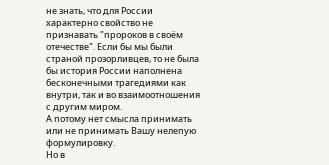не знать, что для России характерно свойство не признавать "пророков в своём отечестве". Если бы мы были страной прозорливцев, то не была бы история России наполнена бесконечными трагедиями как внутри, так и во взаимоотношения с другим миром.
А потому нет смысла принимать или не принимать Вашу нелепую формулировку.
Но в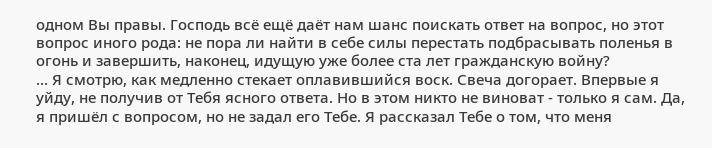одном Вы правы. Господь всё ещё даёт нам шанс поискать ответ на вопрос, но этот вопрос иного рода: не пора ли найти в себе силы перестать подбрасывать поленья в огонь и завершить, наконец, идущую уже более ста лет гражданскую войну?
... Я смотрю, как медленно стекает оплавившийся воск. Свеча догорает. Впервые я уйду, не получив от Тебя ясного ответа. Но в этом никто не виноват - только я сам. Да, я пришёл с вопросом, но не задал его Тебе. Я рассказал Тебе о том, что меня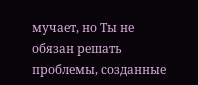мучает, но Ты не обязан решать проблемы, созданные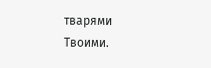тварями Твоими.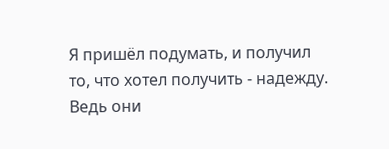Я пришёл подумать, и получил то, что хотел получить - надежду.
Ведь они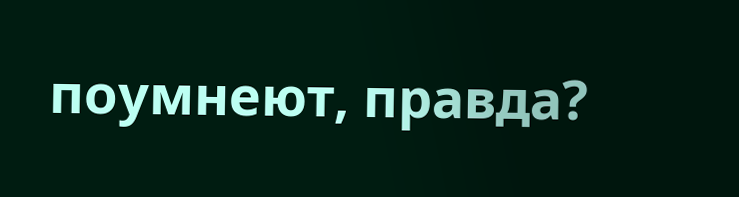поумнеют, правда?